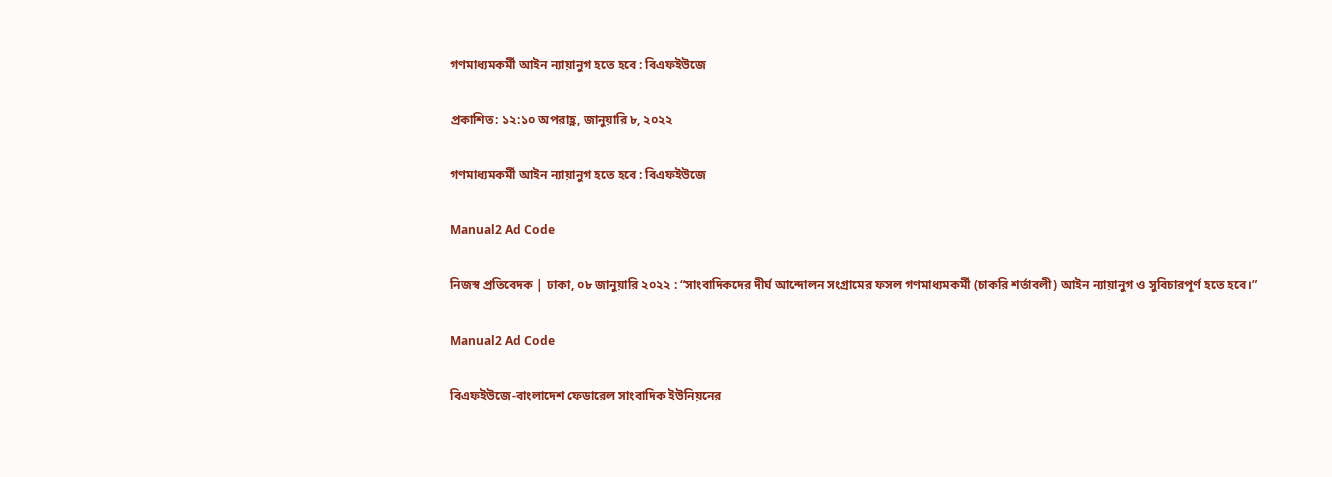গণমাধ্যমকর্মী আইন ন্যায়ানুগ হতে হবে : বিএফইউজে

প্রকাশিত: ১২:১০ অপরাহ্ণ, জানুয়ারি ৮, ২০২২

গণমাধ্যমকর্মী আইন ন্যায়ানুগ হতে হবে : বিএফইউজে

Manual2 Ad Code

নিজস্ব প্রতিবেদক | ঢাকা, ০৮ জানুয়ারি ২০২২ : “সাংবাদিকদের দীর্ঘ আন্দোলন সংগ্রামের ফসল গণমাধ্যমকর্মী (চাকরি শর্তাবলী) আইন ন্যায়ানুগ ও সুবিচারপূর্ণ হতে হবে।”

Manual2 Ad Code

বিএফইউজে-বাংলাদেশ ফেডারেল সাংবাদিক ইউনিয়নের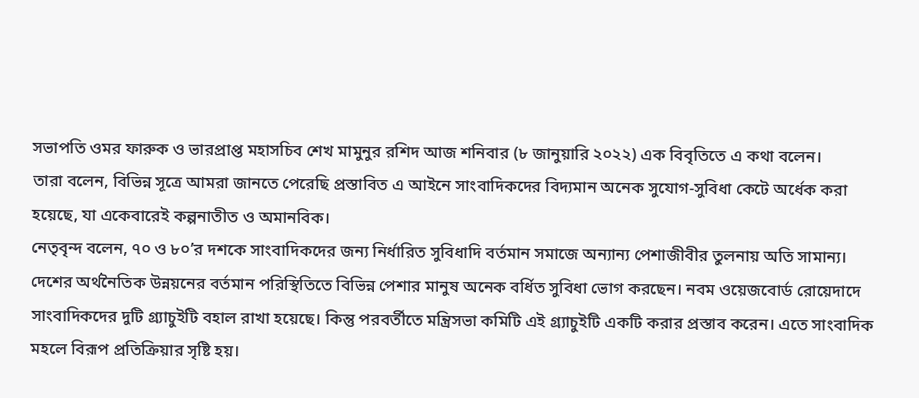সভাপতি ওমর ফারুক ও ভারপ্রাপ্ত মহাসচিব শেখ মামুনুর রশিদ আজ শনিবার (৮ জানুয়ারি ২০২২) এক বিবৃতিতে এ কথা বলেন।
তারা বলেন, বিভিন্ন সূত্রে আমরা জানতে পেরেছি প্রস্তাবিত এ আইনে সাংবাদিকদের বিদ্যমান অনেক সুযোগ-সুবিধা কেটে অর্ধেক করা হয়েছে, যা একেবারেই কল্পনাতীত ও অমানবিক।
নেতৃবৃন্দ বলেন, ৭০ ও ৮০’র দশকে সাংবাদিকদের জন্য নির্ধারিত সুবিধাদি বর্তমান সমাজে অন্যান্য পেশাজীবীর তুলনায় অতি সামান্য। দেশের অর্থনৈতিক উন্নয়নের বর্তমান পরিস্থিতিতে বিভিন্ন পেশার মানুষ অনেক বর্ধিত সুবিধা ভোগ করছেন। নবম ওয়েজবোর্ড রোয়েদাদে সাংবাদিকদের দুটি গ্র্যাচুইটি বহাল রাখা হয়েছে। কিন্তু পরবর্তীতে মন্ত্রিসভা কমিটি এই গ্র্যাচুইটি একটি করার প্রস্তাব করেন। এতে সাংবাদিক মহলে বিরূপ প্রতিক্রিয়ার সৃষ্টি হয়।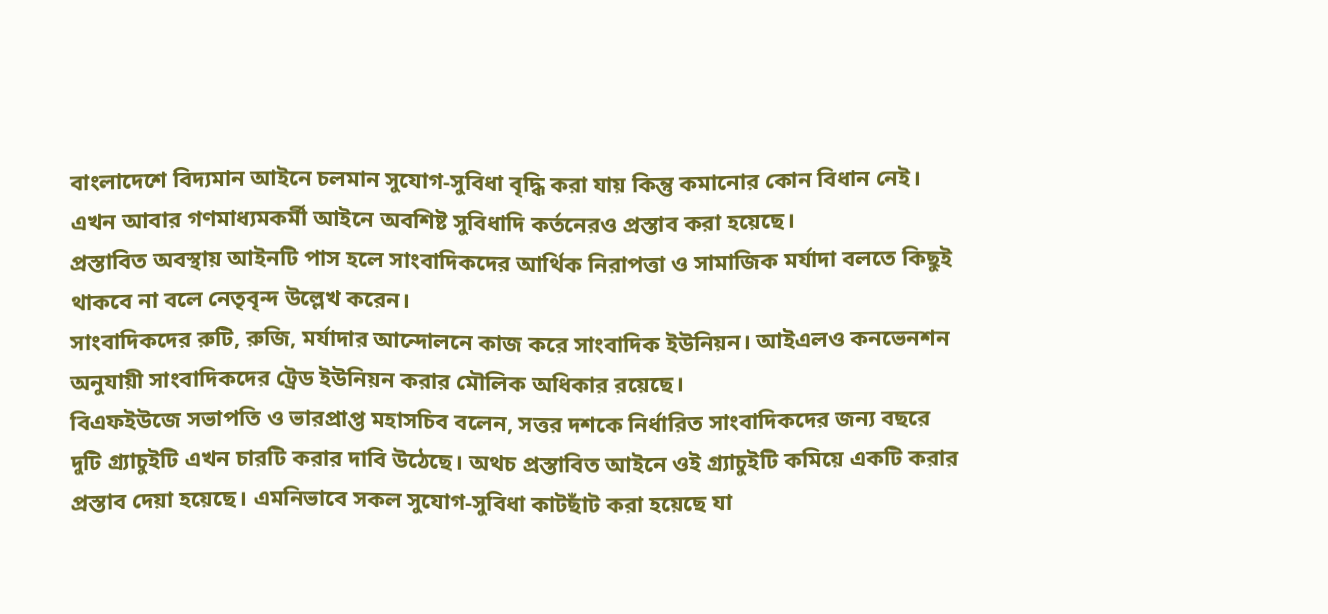বাংলাদেশে বিদ্যমান আইনে চলমান সুযোগ-সুবিধা বৃদ্ধি করা যায় কিন্তু কমানোর কোন বিধান নেই। এখন আবার গণমাধ্যমকর্মী আইনে অবশিষ্ট সুবিধাদি কর্তনেরও প্রস্তাব করা হয়েছে।
প্রস্তাবিত অবস্থায় আইনটি পাস হলে সাংবাদিকদের আর্থিক নিরাপত্তা ও সামাজিক মর্যাদা বলতে কিছুই থাকবে না বলে নেতৃবৃন্দ উল্লেখ করেন।
সাংবাদিকদের রুটি, রুজি, মর্যাদার আন্দোলনে কাজ করে সাংবাদিক ইউনিয়ন। আইএলও কনভেনশন অনুযায়ী সাংবাদিকদের ট্রেড ইউনিয়ন করার মৌলিক অধিকার রয়েছে।
বিএফইউজে সভাপতি ও ভারপ্রাপ্ত মহাসচিব বলেন, সত্তর দশকে নির্ধারিত সাংবাদিকদের জন্য বছরে দুটি গ্র্যাচুইটি এখন চারটি করার দাবি উঠেছে। অথচ প্রস্তাবিত আইনে ওই গ্র্যাচুইটি কমিয়ে একটি করার প্রস্তাব দেয়া হয়েছে। এমনিভাবে সকল সুযোগ-সুবিধা কাটছাঁট করা হয়েছে যা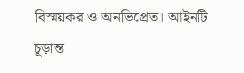বিস্ময়কর ও অনভিপ্রেত। আইনটি চূড়ান্ত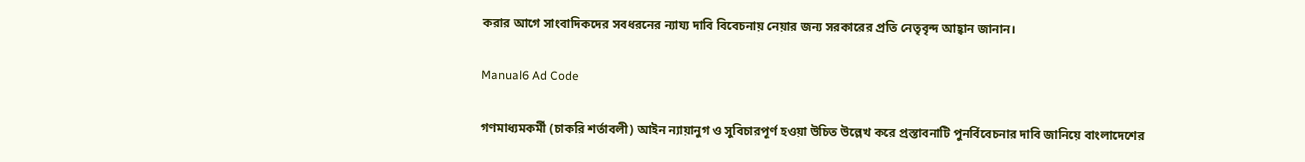করার আগে সাংবাদিকদের সবধরনের ন্যায্য দাবি বিবেচনায় নেয়ার জন্য সরকারের প্রতি নেতৃবৃন্দ আহ্বান জানান।

Manual6 Ad Code

গণমাধ্যমকর্মী (চাকরি শর্তাবলী) আইন ন্যায়ানুগ ও সুবিচারপূর্ণ হওয়া উচিত উল্লেখ করে প্রস্তাবনাটি পুনর্বিবেচনার দাবি জানিয়ে বাংলাদেশের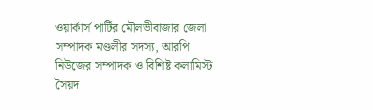ওয়ার্কার্স পার্টির মৌলভীবাজার জেলা সম্পাদক মণ্ডলীর সদস্য, আরপি নিউজের সম্পাদক ও বিশিষ্ট কলামিস্ট সৈয়দ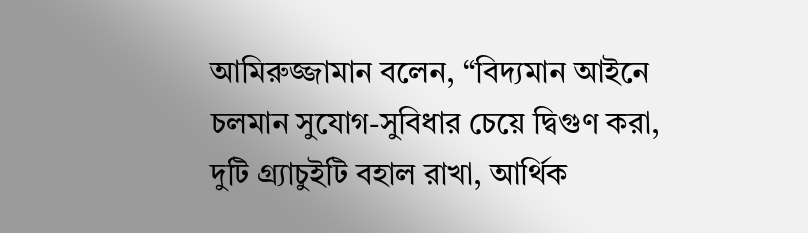আমিরুজ্জামান বলেন, “বিদ্যমান আইনে চলমান সুযোগ-সুবিধার চেয়ে দ্বিগুণ করা, দুটি গ্র্যাচুইটি বহাল রাখা, আর্থিক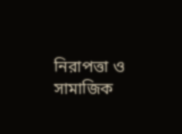নিরাপত্তা ও সামাজিক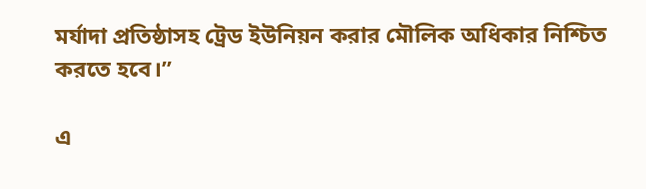মর্যাদা প্রতিষ্ঠাসহ ট্রেড ইউনিয়ন করার মৌলিক অধিকার নিশ্চিত করতে হবে।”

এ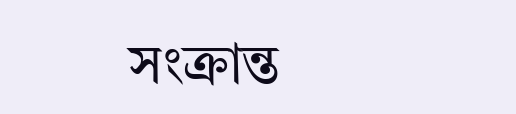সংক্রান্ত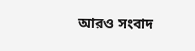আরও সংবাদ